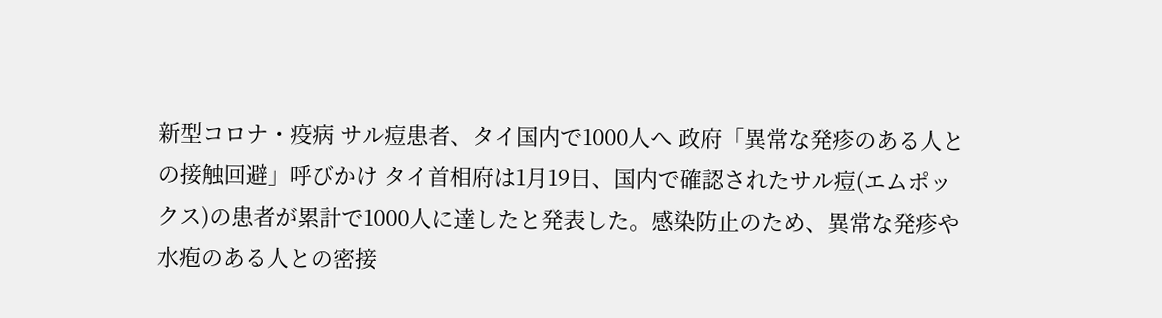新型コロナ・疫病 サル痘患者、タイ国内で1000人へ 政府「異常な発疹のある人との接触回避」呼びかけ タイ首相府は1月19日、国内で確認されたサル痘(エムポックス)の患者が累計で1000人に達したと発表した。感染防止のため、異常な発疹や水疱のある人との密接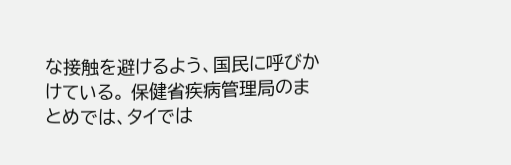な接触を避けるよう、国民に呼びかけている。 保健省疾病管理局のまとめでは、タイでは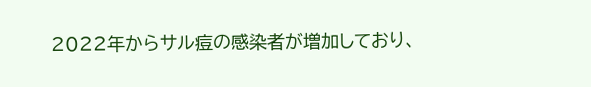2022年からサル痘の感染者が増加しており、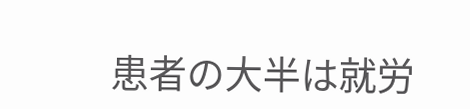患者の大半は就労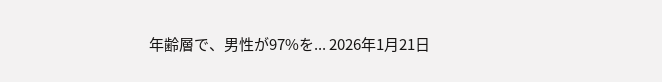年齢層で、男性が97%を... 2026年1月21日